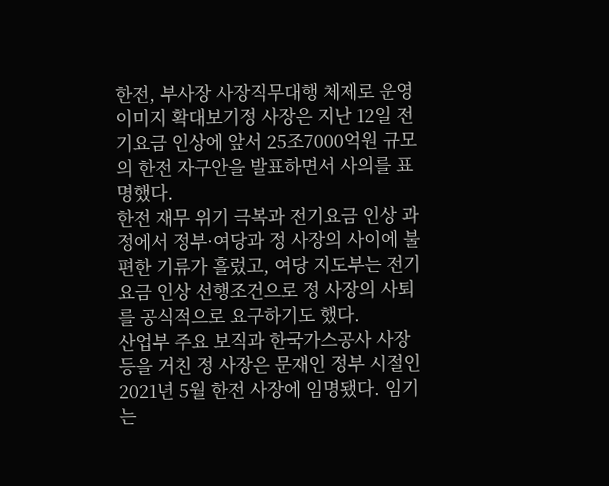한전, 부사장 사장직무대행 체제로 운영
이미지 확대보기정 사장은 지난 12일 전기요금 인상에 앞서 25조7000억원 규모의 한전 자구안을 발표하면서 사의를 표명했다.
한전 재무 위기 극복과 전기요금 인상 과정에서 정부·여당과 정 사장의 사이에 불편한 기류가 흘렀고, 여당 지도부는 전기요금 인상 선행조건으로 정 사장의 사퇴를 공식적으로 요구하기도 했다.
산업부 주요 보직과 한국가스공사 사장 등을 거친 정 사장은 문재인 정부 시절인 2021년 5월 한전 사장에 임명됐다. 임기는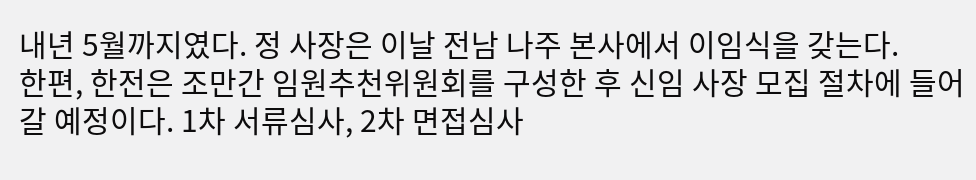내년 5월까지였다. 정 사장은 이날 전남 나주 본사에서 이임식을 갖는다.
한편, 한전은 조만간 임원추천위원회를 구성한 후 신임 사장 모집 절차에 들어갈 예정이다. 1차 서류심사, 2차 면접심사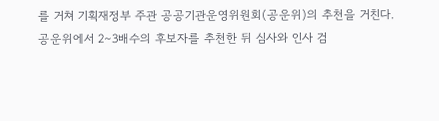를 거쳐 기획재정부 주관 공공기관운영위원회(공운위)의 추천을 거친다.
공운위에서 2∼3배수의 후보자를 추천한 뒤 심사와 인사 검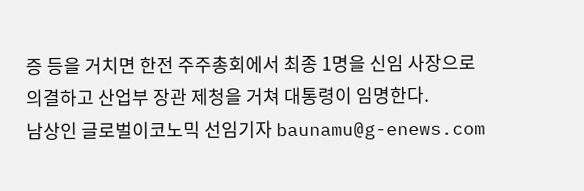증 등을 거치면 한전 주주총회에서 최종 1명을 신임 사장으로 의결하고 산업부 장관 제청을 거쳐 대통령이 임명한다.
남상인 글로벌이코노믹 선임기자 baunamu@g-enews.com